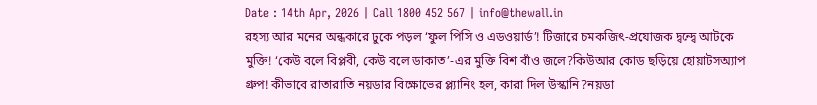Date : 14th Apr, 2026 | Call 1800 452 567 | info@thewall.in
রহস্য আর মনের অন্ধকারে ঢুকে পড়ল ‘ফুল পিসি ও এডওয়ার্ড’! টিজারে চমকজিৎ-প্রযোজক দ্বন্দ্বে আটকে মুক্তি! ‘কেউ বলে বিপ্লবী, কেউ বলে ডাকাত’-এর মুক্তি বিশ বাঁও জলে?কিউআর কোড ছড়িয়ে হোয়াটসঅ্যাপ গ্রুপ! কীভাবে রাতারাতি নয়ডার বিক্ষোভের প্ল্যানিং হল, কারা দিল উস্কানি?নয়ডা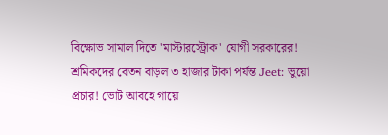বিক্ষোভ সামাল দিতে 'মাস্টারস্ট্রোক' যোগী সরকারের! শ্রমিকদের বেতন বাড়ল ৩ হাজার টাকা পর্যন্ত Jeet: ভুয়ো প্রচার! ভোট আবহে গায়ে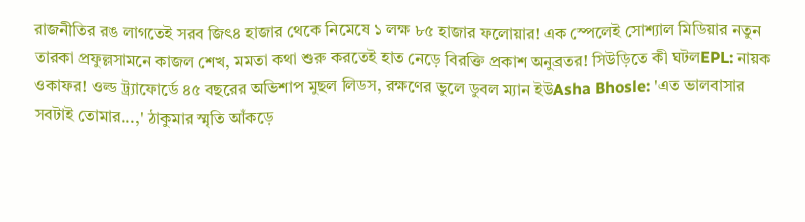রাজনীতির রঙ লাগতেই সরব জিৎ৪ হাজার থেকে নিমেষে ১ লক্ষ ৮৫ হাজার ফলোয়ার! এক স্পেলেই সোশ্যাল মিডিয়ার নতুন তারকা প্রফুল্লসামনে কাজল শেখ, মমতা কথা শুরু করতেই হাত নেড়ে বিরক্তি প্রকাশ অনুব্রতর! সিউড়িতে কী ঘটলEPL: নায়ক ওকাফর! ওল্ড ট্র্যাফোর্ডে ৪৫ বছরের অভিশাপ মুছল লিডস, রক্ষণের ভুলে ডুবল ম্যান ইউAsha Bhosle: 'এত ভালবাসার সবটাই তোমার...,' ঠাকুমার স্মৃতি আঁকড়ে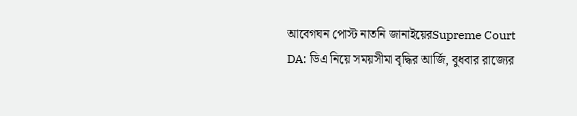আবেগঘন পোস্ট নাতনি জানাইয়েরSupreme Court DA: ডিএ নিয়ে সময়সীমা বৃদ্ধির আর্জি, বুধবার রাজ্যের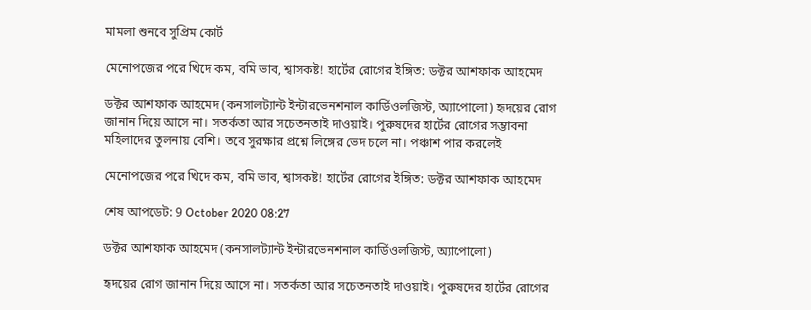মামলা শুনবে সুপ্রিম কোর্ট

মেনোপজের পরে খিদে কম, বমি ভাব, শ্বাসকষ্ট! হার্টের রোগের ইঙ্গিত: ডক্টর আশফাক আহমেদ

ডক্টর আশফাক আহমেদ (কনসালট্যান্ট ইন্টারভেনশনাল কার্ডিওলজিস্ট, অ্যাপোলো) হৃদয়ের রোগ জানান দিয়ে আসে না। সতর্কতা আর সচেতনতাই দাওয়াই। পুরুষদের হার্টের রোগের সম্ভাবনা মহিলাদের তুলনায় বেশি। তবে সুরক্ষার প্রশ্নে লিঙ্গের ভেদ চলে না। পঞ্চাশ পার করলেই

মেনোপজের পরে খিদে কম, বমি ভাব, শ্বাসকষ্ট! হার্টের রোগের ইঙ্গিত: ডক্টর আশফাক আহমেদ

শেষ আপডেট: 9 October 2020 08:27

ডক্টর আশফাক আহমেদ (কনসালট্যান্ট ইন্টারভেনশনাল কার্ডিওলজিস্ট, অ্যাপোলো)

হৃদয়ের রোগ জানান দিয়ে আসে না। সতর্কতা আর সচেতনতাই দাওয়াই। পুরুষদের হার্টের রোগের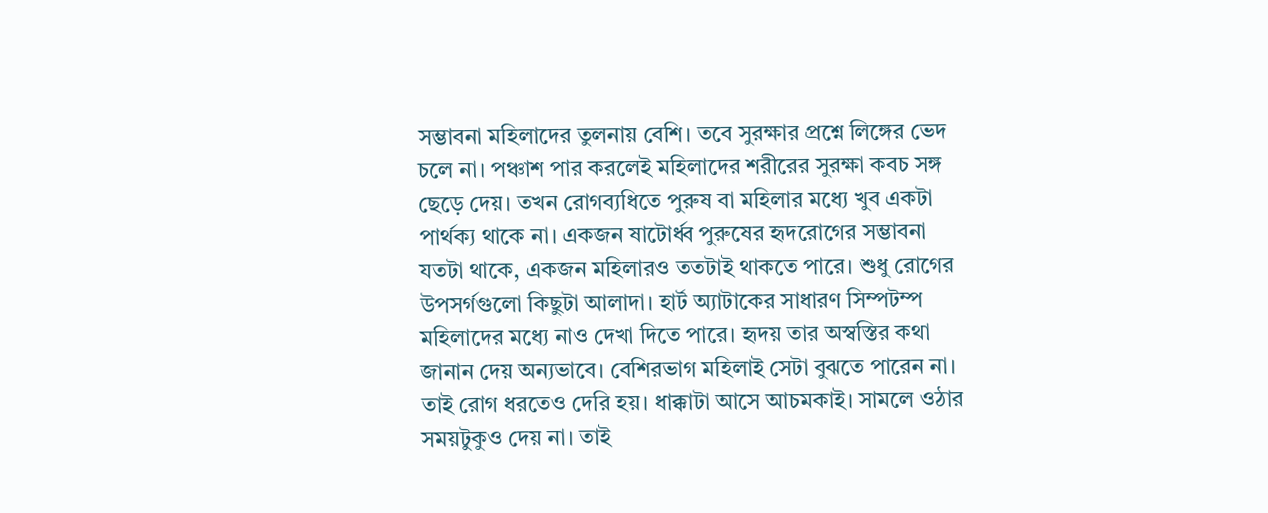সম্ভাবনা মহিলাদের তুলনায় বেশি। তবে সুরক্ষার প্রশ্নে লিঙ্গের ভেদ চলে না। পঞ্চাশ পার করলেই মহিলাদের শরীরের সুরক্ষা কবচ সঙ্গ ছেড়ে দেয়। তখন রোগব্যধিতে পুরুষ বা মহিলার মধ্যে খুব একটা পার্থক্য থাকে না। একজন ষাটোর্ধ্ব পুরুষের হৃদরোগের সম্ভাবনা যতটা থাকে, একজন মহিলারও ততটাই থাকতে পারে। শুধু রোগের উপসর্গগুলো কিছুটা আলাদা। হার্ট অ্যাটাকের সাধারণ সিম্পটম্প মহিলাদের মধ্যে নাও দেখা দিতে পারে। হৃদয় তার অস্বস্তির কথা জানান দেয় অন্যভাবে। বেশিরভাগ মহিলাই সেটা বুঝতে পারেন না। তাই রোগ ধরতেও দেরি হয়। ধাক্কাটা আসে আচমকাই। সামলে ওঠার সময়টুকুও দেয় না। তাই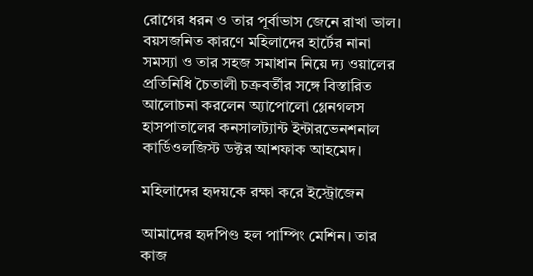রোগের ধরন ও তার পূর্বাভাস জেনে রাখা ভাল। বয়সজনিত কারণে মহিলাদের হার্টের নানা সমস্যা ও তার সহজ সমাধান নিয়ে দ্য ওয়ালের প্রতিনিধি চৈতালী চক্রবর্তীর সঙ্গে বিস্তারিত আলোচনা করলেন অ্যাপোলো গ্লেনগলস হাসপাতালের কনসালট্যান্ট ইন্টারভেনশনাল কার্ডিওলজিস্ট ডক্টর আশফাক আহমেদ।

মহিলাদের হৃদয়কে রক্ষা করে ইস্ট্রোজেন

আমাদের হৃদপিণ্ড হল পাম্পিং মেশিন। তার কাজ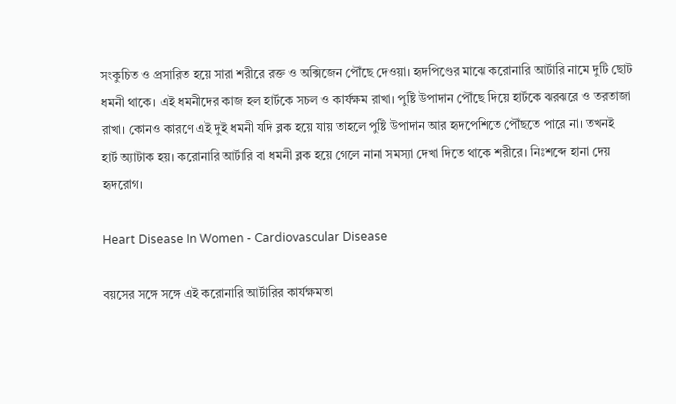সংকুচিত ও প্রসারিত হয়ে সারা শরীরে রক্ত ও অক্সিজেন পৌঁছে দেওয়া। হৃদপিণ্ডের মাঝে করোনারি আর্টারি নামে দুটি ছোট ধমনী থাকে। এই ধমনীদের কাজ হল হার্টকে সচল ও কার্যক্ষম রাখা। পুষ্টি উপাদান পৌঁছে দিয়ে হার্টকে ঝরঝরে ও তরতাজা রাখা। কোনও কারণে এই দুই ধমনী যদি ব্লক হয়ে যায় তাহলে পুষ্টি উপাদান আর হৃদপেশিতে পৌঁছতে পারে না। তখনই হার্ট অ্যাটাক হয়। করোনারি আর্টারি বা ধমনী ব্লক হয়ে গেলে নানা সমস্যা দেখা দিতে থাকে শরীরে। নিঃশব্দে হানা দেয় হৃদরোগ।

Heart Disease In Women - Cardiovascular Disease

বয়সের সঙ্গে সঙ্গে এই করোনারি আর্টারির কার্যক্ষমতা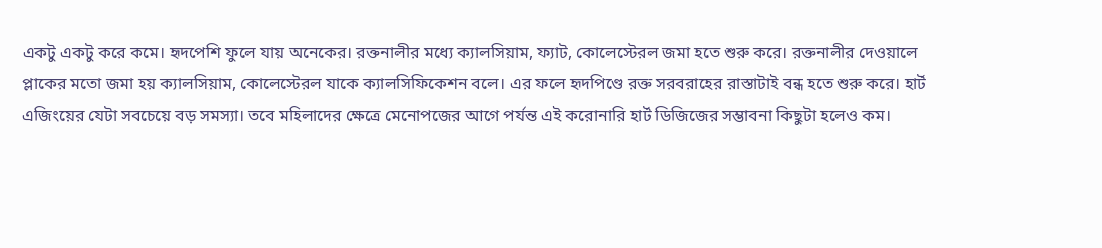একটু একটু করে কমে। হৃদপেশি ফুলে যায় অনেকের। রক্তনালীর মধ্যে ক্যালসিয়াম, ফ্যাট, কোলেস্টেরল জমা হতে শুরু করে। রক্তনালীর দেওয়ালে প্লাকের মতো জমা হয় ক্যালসিয়াম, কোলেস্টেরল যাকে ক্যালসিফিকেশন বলে। এর ফলে হৃদপিণ্ডে রক্ত সরবরাহের রাস্তাটাই বন্ধ হতে শুরু করে। হার্ট এজিংয়ের যেটা সবচেয়ে বড় সমস্যা। তবে মহিলাদের ক্ষেত্রে মেনোপজের আগে পর্যন্ত এই করোনারি হার্ট ডিজিজের সম্ভাবনা কিছুটা হলেও কম।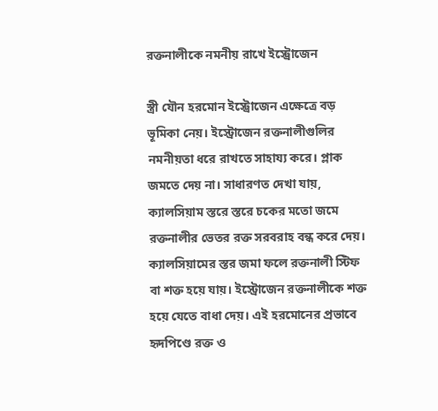রক্তনালীকে নমনীয় রাখে ইস্ট্রোজেন

স্ত্রী যৌন হরমোন ইস্ট্রোজেন এক্ষেত্রে বড় ভূমিকা নেয়। ইস্ট্রোজেন রক্তনালীগুলির নমনীয়তা ধরে রাখতে সাহায্য করে। প্লাক জমতে দেয় না। সাধারণত দেখা যায়, ক্যালসিয়াম স্তরে স্তরে চকের মতো জমে রক্তনালীর ভেতর রক্ত সরবরাহ বন্ধ করে দেয়। ক্যালসিয়ামের স্তর জমা ফলে রক্তনালী স্টিফ বা শক্ত হয়ে যায়। ইস্ট্রোজেন রক্তনালীকে শক্ত হয়ে যেতে বাধা দেয়। এই হরমোনের প্রভাবে হৃদপিণ্ডে রক্ত ও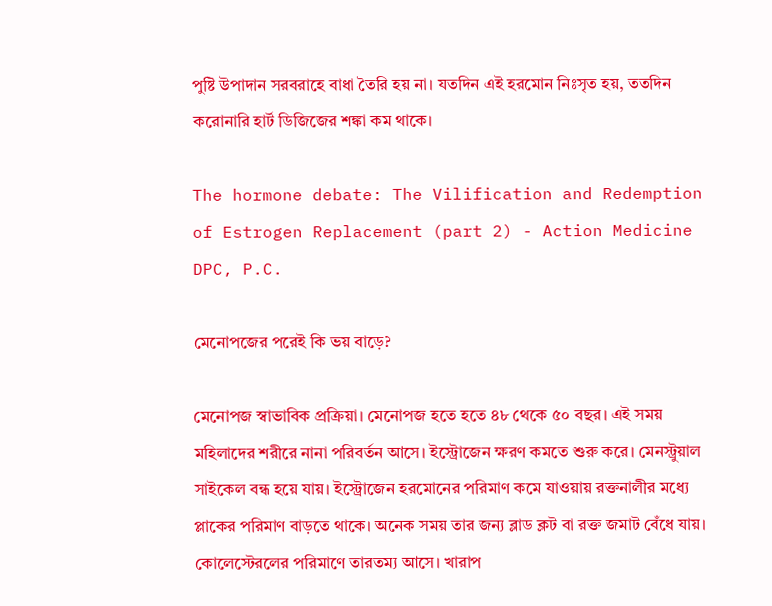পুষ্টি উপাদান সরবরাহে বাধা তৈরি হয় না। যতদিন এই হরমোন নিঃসৃত হয়, ততদিন করোনারি হার্ট ডিজিজের শঙ্কা কম থাকে।

The hormone debate: The Vilification and Redemption of Estrogen Replacement (part 2) - Action Medicine DPC, P.C.

মেনোপজের পরেই কি ভয় বাড়ে?

মেনোপজ স্বাভাবিক প্রক্রিয়া। মেনোপজ হতে হতে ৪৮ থেকে ৫০ বছর। এই সময় মহিলাদের শরীরে নানা পরিবর্তন আসে। ইস্ট্রোজেন ক্ষরণ কমতে শুরু করে। মেনস্ট্রুয়াল সাইকেল বন্ধ হয়ে যায়। ইস্ট্রোজেন হরমোনের পরিমাণ কমে যাওয়ায় রক্তনালীর মধ্যে প্লাকের পরিমাণ বাড়তে থাকে। অনেক সময় তার জন্য ব্লাড ক্লট বা রক্ত জমাট বেঁধে যায়। কোলেস্টেরলের পরিমাণে তারতম্য আসে। খারাপ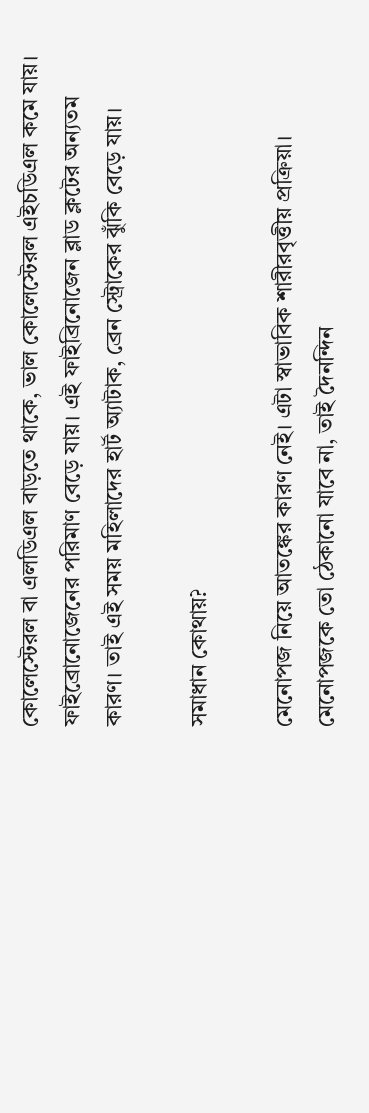কোলেস্টেরল বা এলডিএল বাড়তে থাকে, ভাল কোলেস্টেরল এইচডিএল কমে যায়। ফাইব্রোনোজেনের পরিমাণ বেড়ে যায়। এই ফাইব্রিনোজেন ব্লাড ক্লটের অন্যতম কারণ। তাই এই সময় মহিলাদের হার্ট অ্যাটাক, ব্রেন স্ট্রোকের ঝুঁকি বেড়ে যায়।

সমাধান কোথায়?

মেনোপজ নিয়ে আতঙ্কের কারণ নেই। এটা স্বাভাবিক শারীরবৃত্তীয় প্রক্রিয়া। মেনোপজকে তো ঠেকানো যাবে না, তাই দৈনন্দিন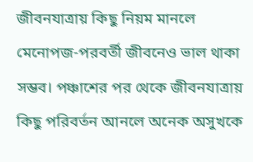জীবনযাত্রায় কিছু নিয়ম মানলে মেনোপজ-পরবর্তী জীবনেও ভাল থাকা সম্ভব। পঞ্চাশের পর থেকে জীবনযাত্রায় কিছু পরিবর্তন আনলে অনেক অসুখকে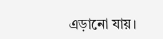এড়ানো যায়।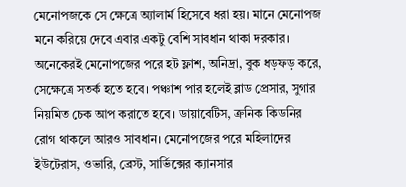মেনোপজকে সে ক্ষেত্রে অ্যালার্ম হিসেবে ধরা হয়। মানে মেনোপজ মনে করিয়ে দেবে এবার একটু বেশি সাবধান থাকা দরকার। অনেকেরই মেনোপজের পরে হট ফ্লাশ, অনিদ্রা, বুক ধড়ফড় করে, সেক্ষেত্রে সতর্ক হতে হবে। পঞ্চাশ পার হলেই ব্লাড প্রেসার, সুগার নিয়মিত চেক আপ করাতে হবে। ডায়াবেটিস, ক্রনিক কিডনির রোগ থাকলে আরও সাবধান। মেনোপজের পরে মহিলাদের ইউটেরাস, ওভারি, ব্রেস্ট, সার্ভিক্সের ক্যানসার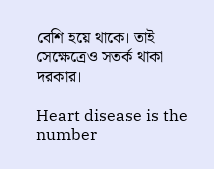বেশি হয়ে থাকে। তাই সেক্ষেত্রেও সতর্ক থাকা দরকার।

Heart disease is the number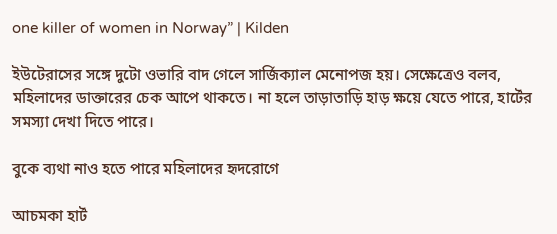one killer of women in Norway” | Kilden

ইউটেরাসের সঙ্গে দুটো ওভারি বাদ গেলে সার্জিক্যাল মেনোপজ হয়। সেক্ষেত্রেও বলব, মহিলাদের ডাক্তারের চেক আপে থাকতে। না হলে তাড়াতাড়ি হাড় ক্ষয়ে যেতে পারে, হার্টের সমস্যা দেখা দিতে পারে।

বুকে ব্যথা নাও হতে পারে মহিলাদের হৃদরোগে

আচমকা হার্ট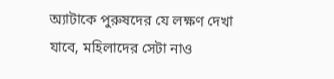অ্যাটাকে পুরুষদের যে লক্ষণ দেখা যাবে, মহিলাদের সেটা নাও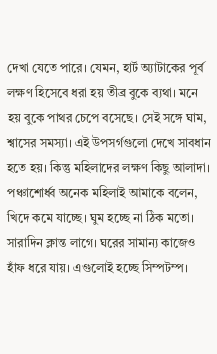দেখা যেতে পারে। যেমন, হার্ট অ্যাটাকের পূর্ব লক্ষণ হিসেবে ধরা হয় তীব্র বুকে ব্যথা। মনে হয় বুকে পাথর চেপে বসেছে। সেই সঙ্গে ঘাম, শ্বাসের সমস্যা। এই উপসর্গগুলো দেখে সাবধান হতে হয়। কিন্তু মহিলাদের লক্ষণ কিছু আলাদা। পঞ্চাশোর্ধ্ব অনেক মহিলাই আমাকে বলেন, খিদে কমে যাচ্ছে। ঘুম হচ্ছে না ঠিক মতো। সারাদিন ক্লান্ত লাগে। ঘরের সামান্য কাজেও হাঁফ ধরে যায়। এগুলোই হচ্ছে সিম্পটম্প।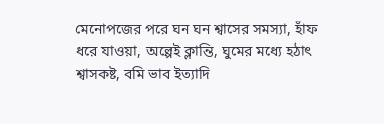মেনোপজের পরে ঘন ঘন শ্বাসের সমস্যা, হাঁফ ধরে যাওয়া, অল্পেই ক্লান্তি, ঘুমের মধ্যে হঠাৎ শ্বাসকষ্ট, বমি ভাব ইত্যাদি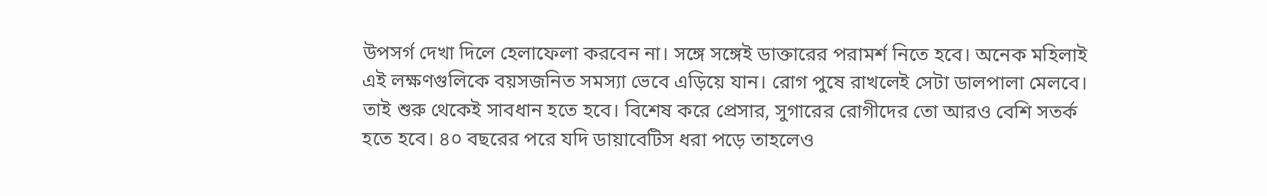উপসর্গ দেখা দিলে হেলাফেলা করবেন না। সঙ্গে সঙ্গেই ডাক্তারের পরামর্শ নিতে হবে। অনেক মহিলাই এই লক্ষণগুলিকে বয়সজনিত সমস্যা ভেবে এড়িয়ে যান। রোগ পুষে রাখলেই সেটা ডালপালা মেলবে। তাই শুরু থেকেই সাবধান হতে হবে। বিশেষ করে প্রেসার, সুগারের রোগীদের তো আরও বেশি সতর্ক হতে হবে। ৪০ বছরের পরে যদি ডায়াবেটিস ধরা পড়ে তাহলেও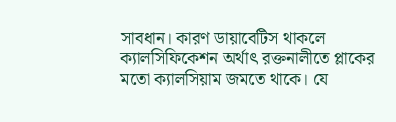সাবধান। কারণ ডায়াবেটিস থাকলে ক্যালসিফিকেশন অর্থাৎ রক্তনালীতে প্লাকের মতো ক্যালসিয়াম জমতে থাকে। যে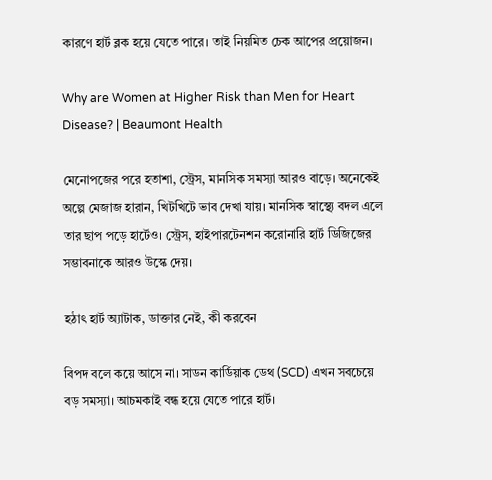কারণে হার্ট ব্লক হয়ে যেতে পারে। তাই নিয়মিত চেক আপের প্রয়োজন।

Why are Women at Higher Risk than Men for Heart Disease? | Beaumont Health

মেনোপজের পরে হতাশা, স্ট্রেস, মানসিক সমস্যা আরও বাড়ে। অনেকেই অল্পে মেজাজ হারান, খিটখিটে ভাব দেখা যায়। মানসিক স্বাস্থ্যে বদল এলে তার ছাপ পড়ে হার্টেও। স্ট্রেস, হাইপারটেনশন করোনারি হার্ট ডিজিজের সম্ভাবনাকে আরও উস্কে দেয়।

হঠাৎ হার্ট অ্যাটাক, ডাক্তার নেই, কী করবেন

বিপদ বলে কয়ে আসে না। সাডন কার্ডিয়াক ডেথ (SCD) এখন সবচেয়ে বড় সমস্যা। আচমকাই বন্ধ হয়ে যেতে পারে হার্ট।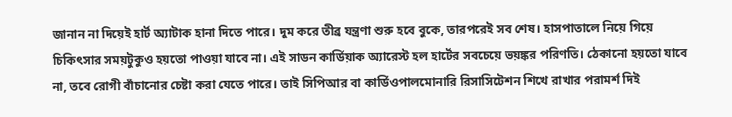জানান না দিয়েই হার্ট অ্যাটাক হানা দিতে পারে। দুম করে তীব্র যন্ত্রণা শুরু হবে বুকে, তারপরেই সব শেষ। হাসপাতালে নিয়ে গিয়ে চিকিৎসার সময়টুকুও হয়তো পাওয়া যাবে না। এই সাডন কার্ডিয়াক অ্যারেস্ট হল হার্টের সবচেয়ে ভয়ঙ্কর পরিণতি। ঠেকানো হয়তো যাবে না, তবে রোগী বাঁচানোর চেষ্টা করা যেতে পারে। তাই সিপিআর বা কার্ডিওপালমোনারি রিসাসিটেশন শিখে রাখার পরামর্শ দিই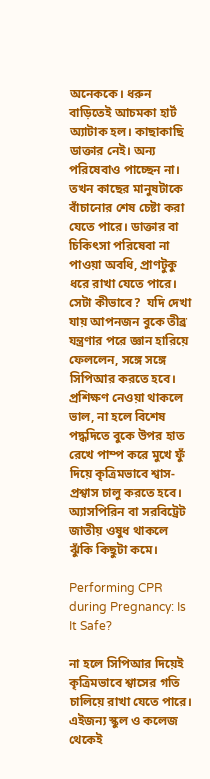অনেককে। ধরুন বাড়িতেই আচমকা হার্ট অ্যাটাক হল। কাছাকাছি ডাক্তার নেই। অন্য পরিষেবাও পাচ্ছেন না। তখন কাছের মানুষটাকে বাঁচানোর শেষ চেষ্টা করা যেতে পারে। ডাক্তার বা চিকিৎসা পরিষেবা না পাওয়া অবধি, প্রাণটুকু ধরে রাখা যেতে পারে। সেটা কীভাবে?  যদি দেখা যায় আপনজন বুকে তীব্র যন্ত্রণার পরে জ্ঞান হারিয়ে ফেললেন, সঙ্গে সঙ্গে সিপিআর করতে হবে। প্রশিক্ষণ নেওয়া থাকলে ভাল, না হলে বিশেষ পদ্ধদিতে বুকে উপর হাত রেখে পাম্প করে মুখে ফুঁ দিয়ে কৃত্রিমভাবে শ্বাস-প্রশ্বাস চালু করতে হবে। অ্যাসপিরিন বা সরবিট্রেট জাতীয় ওষুধ থাকলে ঝুঁকি কিছুটা কমে।

Performing CPR during Pregnancy: Is It Safe?

না হলে সিপিআর দিয়েই কৃত্রিমভাবে শ্বাসের গতি চালিয়ে রাখা যেতে পারে। এইজন্য স্কুল ও কলেজ থেকেই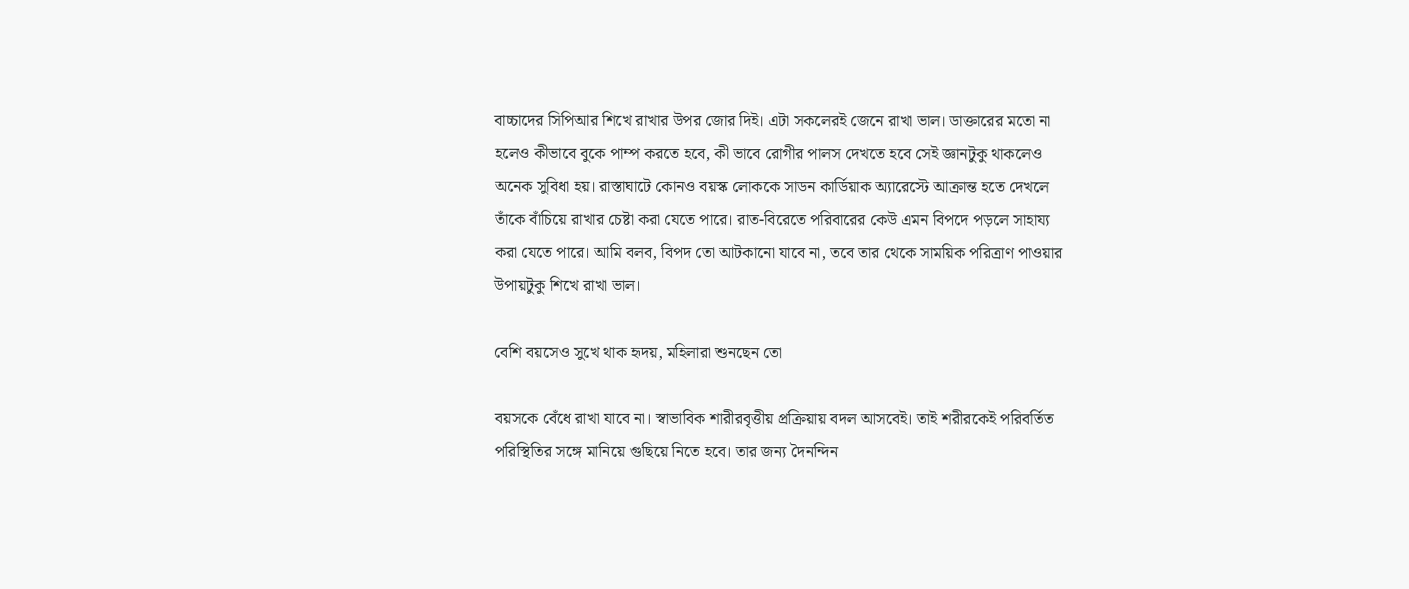বাচ্চাদের সিপিআর শিখে রাখার উপর জোর দিই। এটা সকলেরই জেনে রাখা ভাল। ডাক্তারের মতো না হলেও কীভাবে বুকে পাম্প করতে হবে, কী ভাবে রোগীর পালস দেখতে হবে সেই জ্ঞানটুকু থাকলেও অনেক সুবিধা হয়। রাস্তাঘাটে কোনও বয়স্ক লোককে সাডন কার্ডিয়াক অ্যারেস্টে আক্রান্ত হতে দেখলে তাঁকে বাঁচিয়ে রাখার চেষ্টা করা যেতে পারে। রাত-বিরেতে পরিবারের কেউ এমন বিপদে পড়লে সাহায্য করা যেতে পারে। আমি বলব, বিপদ তো আটকানো যাবে না, তবে তার থেকে সাময়িক পরিত্রাণ পাওয়ার উপায়টুকু শিখে রাখা ভাল।

বেশি বয়সেও সুখে থাক হৃদয়, মহিলারা শুনছেন তো

বয়সকে বেঁধে রাখা যাবে না। স্বাভাবিক শারীরবৃত্তীয় প্রক্রিয়ায় বদল আসবেই। তাই শরীরকেই পরিবর্তিত পরিস্থিতির সঙ্গে মানিয়ে গুছিয়ে নিতে হবে। তার জন্য দৈনন্দিন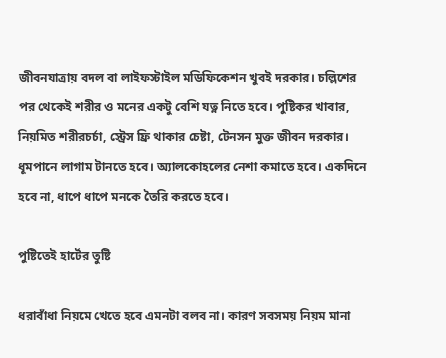জীবনযাত্রায় বদল বা লাইফস্টাইল মডিফিকেশন খুবই দরকার। চল্লিশের পর থেকেই শরীর ও মনের একটু বেশি যত্ন নিতে হবে। পুষ্টিকর খাবার, নিয়মিত শরীরচর্চা, স্ট্রেস ফ্রি থাকার চেষ্টা, টেনসন মুক্ত জীবন দরকার। ধূমপানে লাগাম টানতে হবে। অ্যালকোহলের নেশা কমাতে হবে। একদিনে হবে না, ধাপে ধাপে মনকে তৈরি করতে হবে।

পুষ্টিতেই হার্টের তুষ্টি

ধরাবাঁধা নিয়মে খেতে হবে এমনটা বলব না। কারণ সবসময় নিয়ম মানা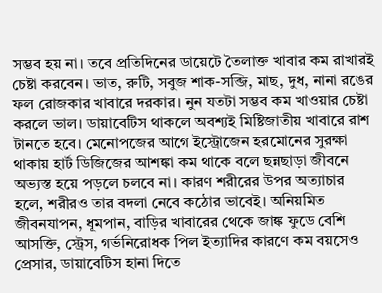সম্ভব হয় না। তবে প্রতিদিনের ডায়েটে তৈলাক্ত খাবার কম রাখারই চেষ্টা করবেন। ভাত, রুটি, সবুজ শাক-সব্জি, মাছ, দুধ, নানা রঙের ফল রোজকার খাবারে দরকার। নুন যতটা সম্ভব কম খাওয়ার চেষ্টা করলে ভাল। ডায়াবেটিস থাকলে অবশ্যই মিষ্টিজাতীয় খাবারে রাশ টানতে হবে। মেনোপজের আগে ইস্ট্রোজেন হরমোনের সুরক্ষা থাকায় হার্ট ডিজিজের আশঙ্কা কম থাকে বলে ছন্নছাড়া জীবনে অভ্যস্ত হয়ে পড়লে চলবে না। কারণ শরীরের উপর অত্যাচার হলে, শরীরও তার বদলা নেবে কঠোর ভাবেই। অনিয়মিত জীবনযাপন, ধূমপান, বাড়ির খাবারের থেকে জাঙ্ক ফুডে বেশি আসক্তি, স্ট্রেস, গর্ভনিরোধক পিল ইত্যাদির কারণে কম বয়সেও প্রেসার, ডায়াবেটিস হানা দিতে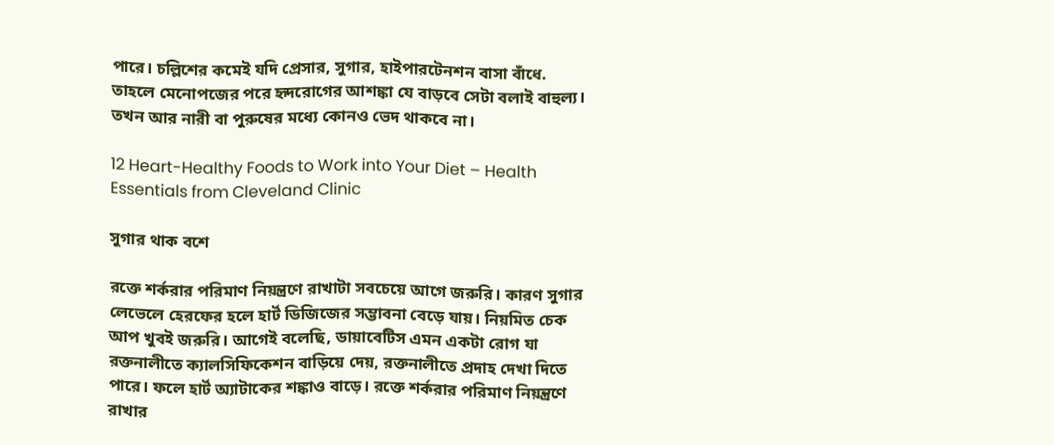পারে। চল্লিশের কমেই যদি প্রেসার, সুগার, হাইপারটেনশন বাসা বাঁধে. তাহলে মেনোপজের পরে হৃদরোগের আশঙ্কা যে বাড়বে সেটা বলাই বাহুল্য। তখন আর নারী বা পুরুষের মধ্যে কোনও ভেদ থাকবে না।

12 Heart-Healthy Foods to Work into Your Diet – Health Essentials from Cleveland Clinic

সুগার থাক বশে

রক্তে শর্করার পরিমাণ নিয়ন্ত্রণে রাখাটা সবচেয়ে আগে জরুরি। কারণ সুগার লেভেলে হেরফের হলে হার্ট ডিজিজের সম্ভাবনা বেড়ে যায়। নিয়মিত চেক আপ খুবই জরুরি। আগেই বলেছি, ডায়াবেটিস এমন একটা রোগ যা রক্তনালীতে ক্যালসিফিকেশন বাড়িয়ে দেয়, রক্তনালীতে প্রদাহ দেখা দিতে পারে। ফলে হার্ট অ্যাটাকের শঙ্কাও বাড়ে। রক্তে শর্করার পরিমাণ নিয়ন্ত্রণে রাখার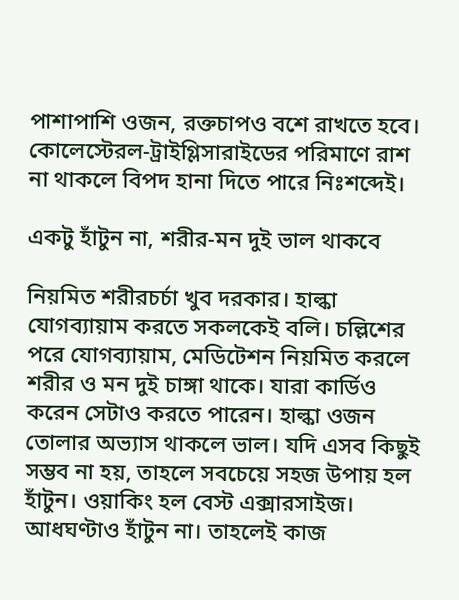পাশাপাশি ওজন, রক্তচাপও বশে রাখতে হবে। কোলেস্টেরল-ট্রাইগ্লিসারাইডের পরিমাণে রাশ না থাকলে বিপদ হানা দিতে পারে নিঃশব্দেই।

একটু হাঁটুন না, শরীর-মন দুই ভাল থাকবে

নিয়মিত শরীরচর্চা খুব দরকার। হাল্কা যোগব্যায়াম করতে সকলকেই বলি। চল্লিশের পরে যোগব্যায়াম, মেডিটেশন নিয়মিত করলে শরীর ও মন দুই চাঙ্গা থাকে। যারা কার্ডিও করেন সেটাও করতে পারেন। হাল্কা ওজন তোলার অভ্যাস থাকলে ভাল। যদি এসব কিছুই সম্ভব না হয়, তাহলে সবচেয়ে সহজ উপায় হল হাঁটুন। ওয়াকিং হল বেস্ট এক্সারসাইজ। আধঘণ্টাও হাঁটুন না। তাহলেই কাজ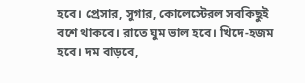হবে। প্রেসার, সুগার, কোলেস্টেরল সবকিছুই বশে থাকবে। রাতে ঘুম ভাল হবে। খিদে-হজম হবে। দম বাড়বে,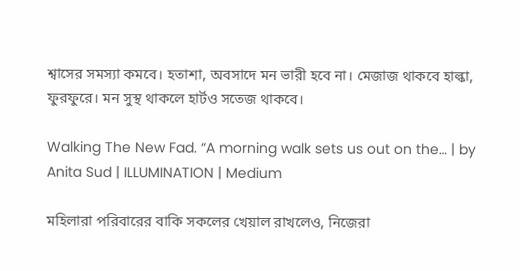শ্বাসের সমস্যা কমবে। হতাশা, অবসাদে মন ভারী হবে না। মেজাজ থাকবে হাল্কা, ফুরফুরে। মন সুস্থ থাকলে হার্টও সতেজ থাকবে।

Walking The New Fad. “A morning walk sets us out on the… | by Anita Sud | ILLUMINATION | Medium

মহিলারা পরিবারের বাকি সকলের খেয়াল রাখলেও, নিজেরা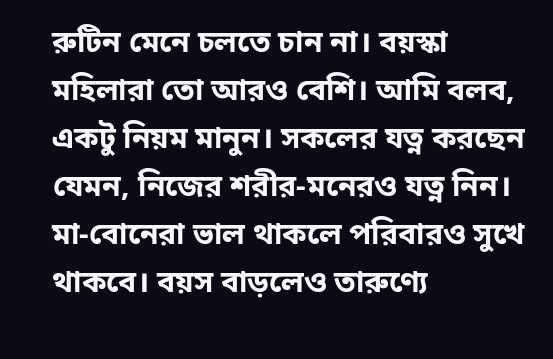রুটিন মেনে চলতে চান না। বয়স্কা মহিলারা তো আরও বেশি। আমি বলব, একটু নিয়ম মানুন। সকলের যত্ন করছেন যেমন, নিজের শরীর-মনেরও যত্ন নিন। মা-বোনেরা ভাল থাকলে পরিবারও সুখে থাকবে। বয়স বাড়লেও তারুণ্যে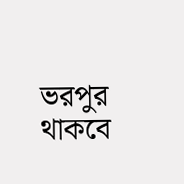ভরপুর থাকবে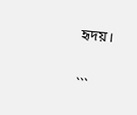হৃদয়।

```